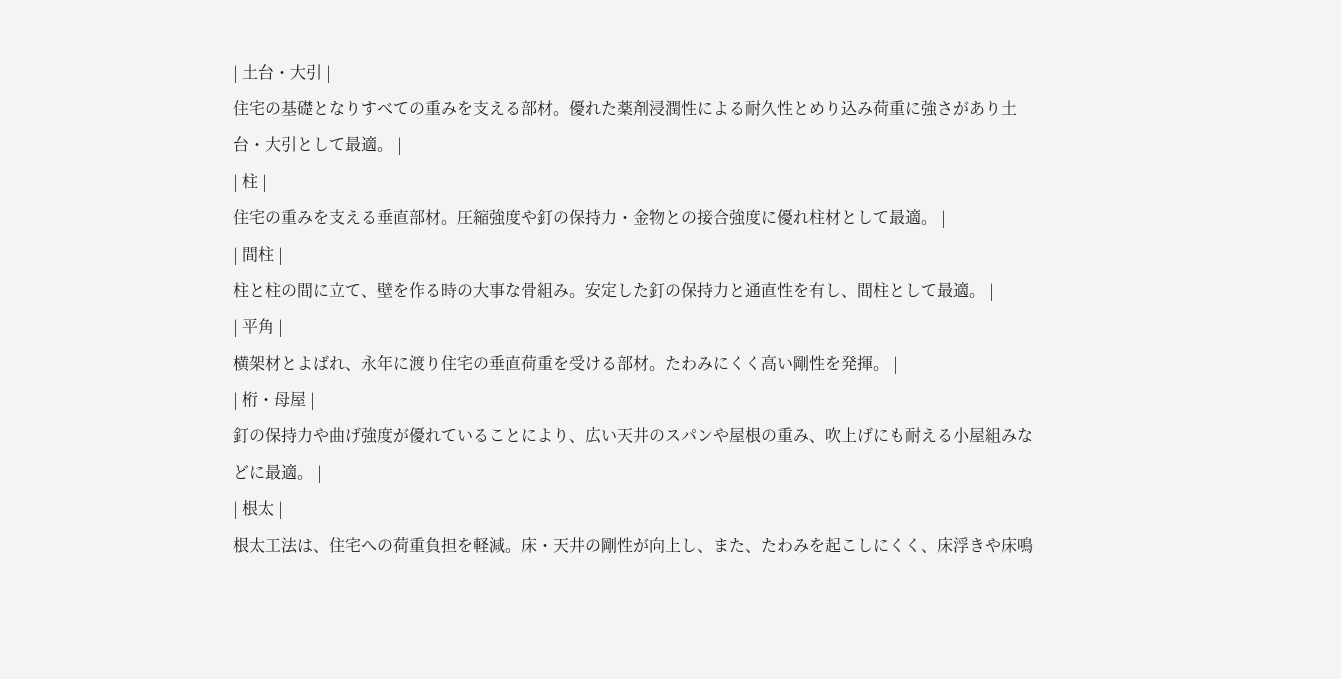| 土台・大引 |
住宅の基礎となりすべての重みを支える部材。優れた薬剤浸潤性による耐久性とめり込み荷重に強さがあり土台・大引として最適。 |
| 柱 |
住宅の重みを支える垂直部材。圧縮強度や釘の保持力・金物との接合強度に優れ柱材として最適。 |
| 間柱 |
柱と柱の間に立て、壁を作る時の大事な骨組み。安定した釘の保持力と通直性を有し、間柱として最適。 |
| 平角 |
横架材とよばれ、永年に渡り住宅の垂直荷重を受ける部材。たわみにくく高い剛性を発揮。 |
| 桁・母屋 |
釘の保持力や曲げ強度が優れていることにより、広い天井のスパンや屋根の重み、吹上げにも耐える小屋組みなどに最適。 |
| 根太 |
根太工法は、住宅への荷重負担を軽減。床・天井の剛性が向上し、また、たわみを起こしにくく、床浮きや床鳴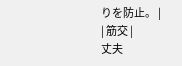りを防止。 |
| 筋交 |
丈夫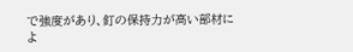で強度があり、釘の保持力が高い部材によ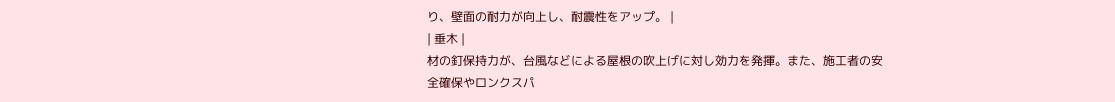り、壁面の耐力が向上し、耐震性をアップ。 |
| 垂木 |
材の釘保持力が、台風などによる屋根の吹上げに対し効力を発揮。また、施工者の安全確保やロンクスパ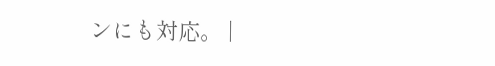ンにも対応。 |